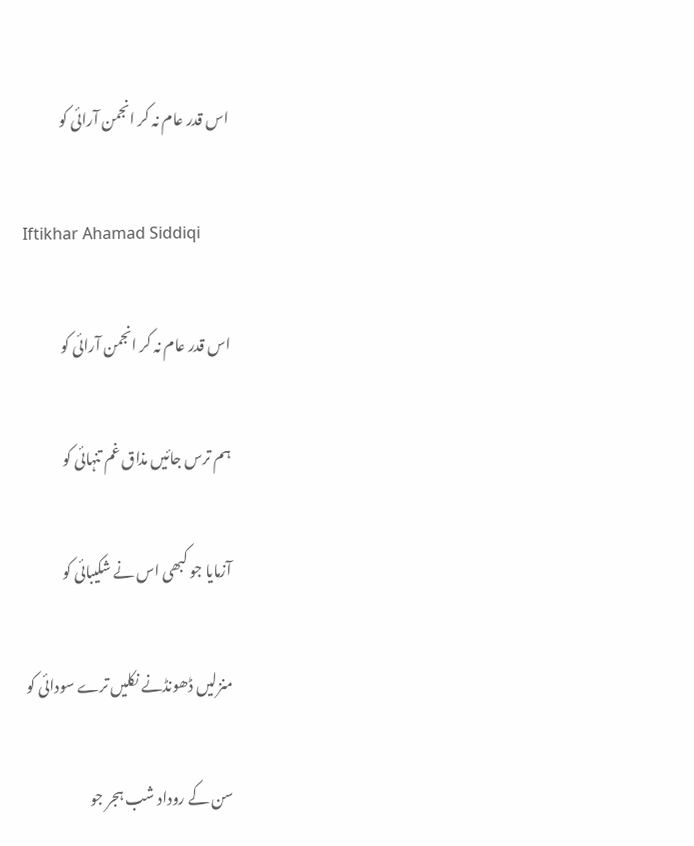اس قدر عام نہ کر انجمن آرائی کو

Iftikhar Ahamad Siddiqi

اس قدر عام نہ کر انجمن آرائی کو

ہم ترس جائیں مذاق غم تنہائی کو

آزمایا جو کبھی اس نے شکیبائی کو

منزلیں ڈھونڈنے نکلیں ترے سودائی کو

سن کے روداد شب ہجر جو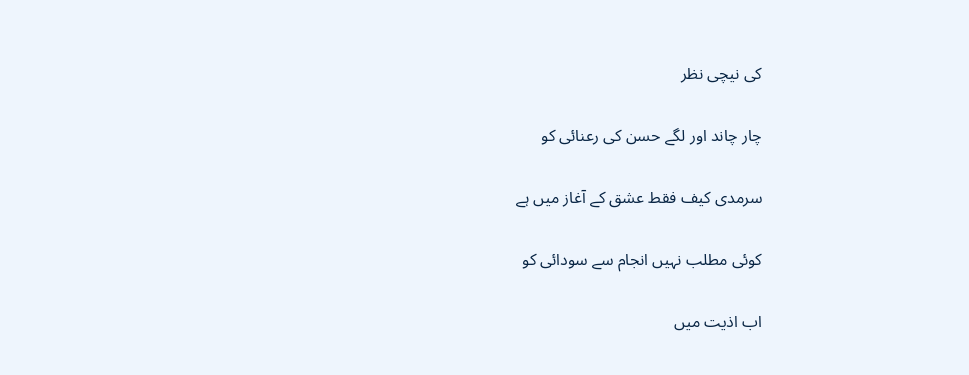کی نیچی نظر

چار چاند اور لگے حسن کی رعنائی کو

سرمدی کیف فقط عشق کے آغاز میں ہے

کوئی مطلب نہیں انجام سے سودائی کو

اب اذیت میں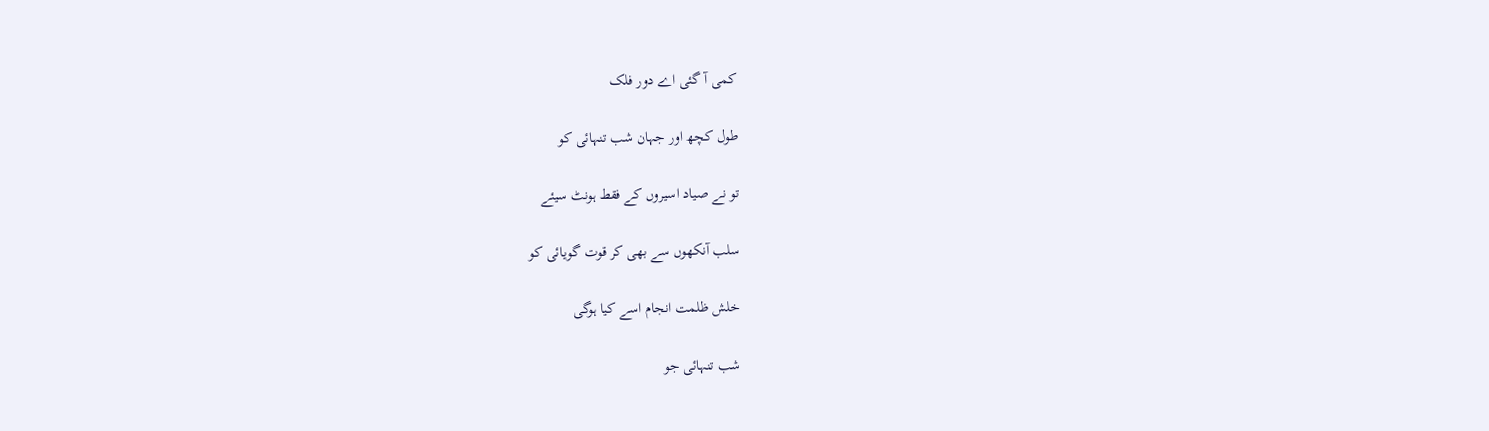کمی آ گئی اے دور فلک

طول کچھ اور جہان شب تنہائی کو

تو نے صیاد اسیروں کے فقط ہونٹ سیئے

سلب آنکھوں سے بھی کر قوت گویائی کو

خلش ظلمت انجام اسے کیا ہوگی

شب تنہائی جو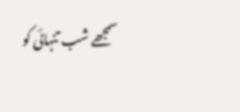سمجھے شب تنہائی کو